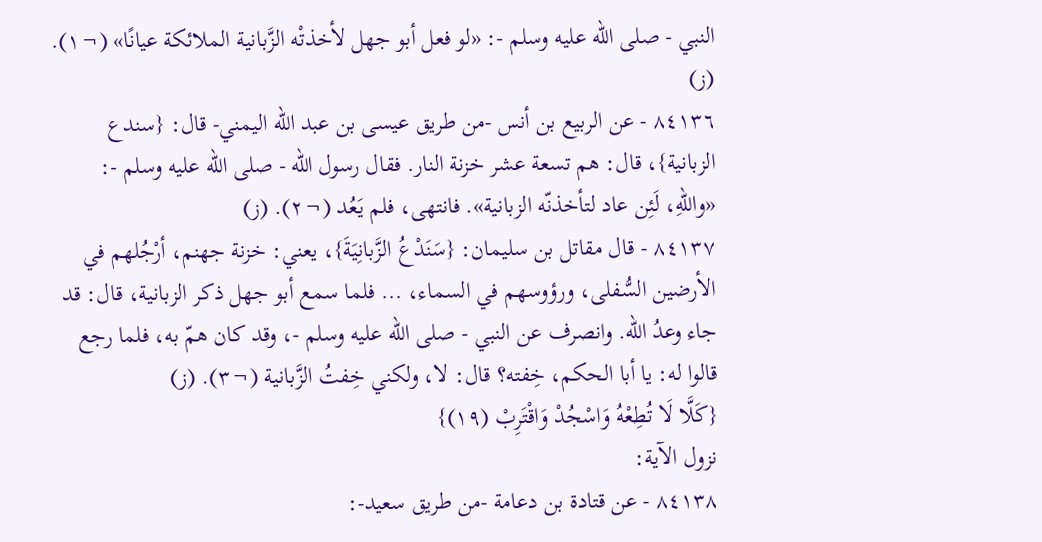النبي - صلى الله عليه وسلم -: «لو فعل أبو جهل لأخذتْه الزَّبانية الملائكة عيانًا» (¬١). (ز)
٨٤١٣٦ - عن الربيع بن أنس -من طريق عيسى بن عبد الله اليمني- قال: {سندع الزبانية}، قال: هم تسعة عشر خزنة النار. فقال رسول الله - صلى الله عليه وسلم -: «واللهِ، لَئِن عاد لتأخذنّه الزبانية». فانتهى، فلم يَعُد (¬٢). (ز)
٨٤١٣٧ - قال مقاتل بن سليمان: {سَنَدْعُ الزَّبانِيَةَ}، يعني: خزنة جهنم، أرْجُلهم في الأرضين السُّفلى، ورؤوسهم في السماء، ... فلما سمع أبو جهل ذكر الزبانية، قال: قد جاء وعدُ الله. وانصرف عن النبي - صلى الله عليه وسلم -، وقد كان همّ به، فلما رجع قالوا له: يا أبا الحكم، خِفته؟ قال: لا، ولكني خِفتُ الزَّبانية (¬٣). (ز)
{كَلَّا لَا تُطِعْهُ وَاسْجُدْ وَاقْتَرِبْ (١٩)}
نزول الآية:
٨٤١٣٨ - عن قتادة بن دعامة -من طريق سعيد-: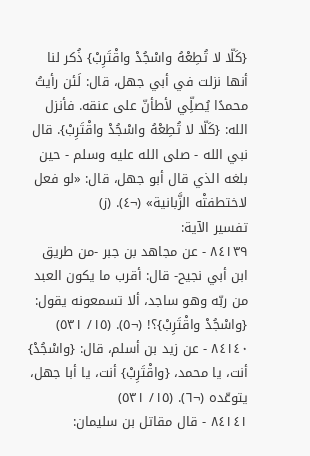{كَلّا لا تُطِعْهُ واسْجُدْ واقْتَرِبْ} ذُكر لنا أنها نزلت في أبي جهل، قال: لَئن رأيتُ محمدًا يُصلِّي لأطأنّ على عنقه. فأنزل الله: {كَلّا لا تُطِعْهُ واسْجُدْ واقْتَرِبْ}. قال نبي الله - صلى الله عليه وسلم - حين بلغه الذي قال أبو جهل، قال: «لو فعل لاختطفتْه الزَّبانية» (¬٤). (ز)
تفسير الآية:
٨٤١٣٩ - عن مجاهد بن جبر -من طريق ابن أبي نجيح- قال: أقرب ما يكون العبد من ربّه وهو ساجد، ألا تسمعونه يقول: {واسْجُدْ واقْتَرِبْ}؟! (¬٥). (١٥/ ٥٣١)
٨٤١٤٠ - عن زيد بن أسلم، قال: {واسْجُدْ} أنت، يا محمد، {واقْتَرِبْ} أنت، يا أبا جهل، يتوعّده (¬٦). (١٥/ ٥٣١)
٨٤١٤١ - قال مقاتل بن سليمان: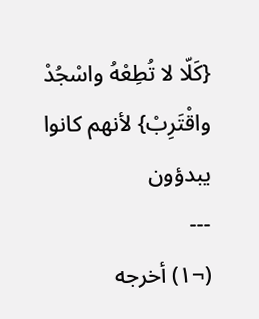{كَلّا لا تُطِعْهُ واسْجُدْ واقْتَرِبْ} لأنهم كانوا يبدؤون
---
(¬١) أخرجه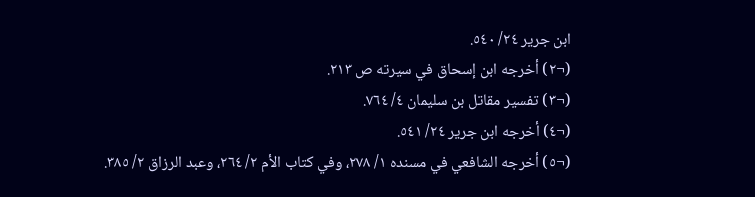ابن جرير ٢٤/ ٥٤٠.
(¬٢) أخرجه ابن إسحاق في سيرته ص ٢١٣.
(¬٣) تفسير مقاتل بن سليمان ٤/ ٧٦٤.
(¬٤) أخرجه ابن جرير ٢٤/ ٥٤١.
(¬٥) أخرجه الشافعي في مسنده ١/ ٢٧٨، وفي كتاب الأم ٢/ ٢٦٤، وعبد الرزاق ٢/ ٣٨٥.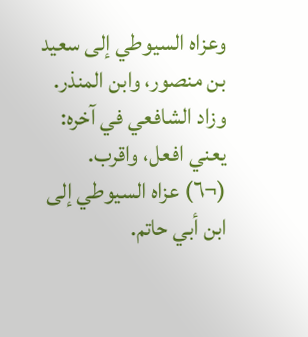وعزاه السيوطي إلى سعيد بن منصور، وابن المنذر. وزاد الشافعي في آخره: يعني افعل، واقرب.
(¬٦) عزاه السيوطي إلى ابن أبي حاتم.